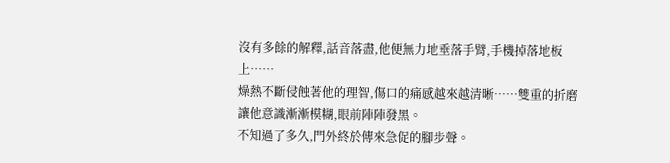沒有多餘的解釋,話音落盡,他便無力地垂落手臂,手機掉落地板上……
燥熱不斷侵蝕著他的理智,傷口的痛感越來越清晰……雙重的折磨讓他意識漸漸模糊,眼前陣陣發黑。
不知過了多久,門外終於傳來急促的腳步聲。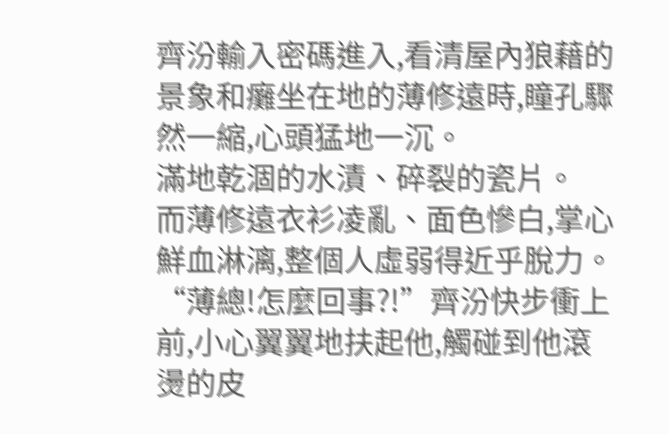齊汾輸入密碼進入,看清屋內狼藉的景象和癱坐在地的薄修遠時,瞳孔驟然一縮,心頭猛地一沉。
滿地乾涸的水漬、碎裂的瓷片。
而薄修遠衣衫凌亂、面色慘白,掌心鮮血淋漓,整個人虛弱得近乎脫力。
“薄總!怎麼回事?!”齊汾快步衝上前,小心翼翼地扶起他,觸碰到他滾燙的皮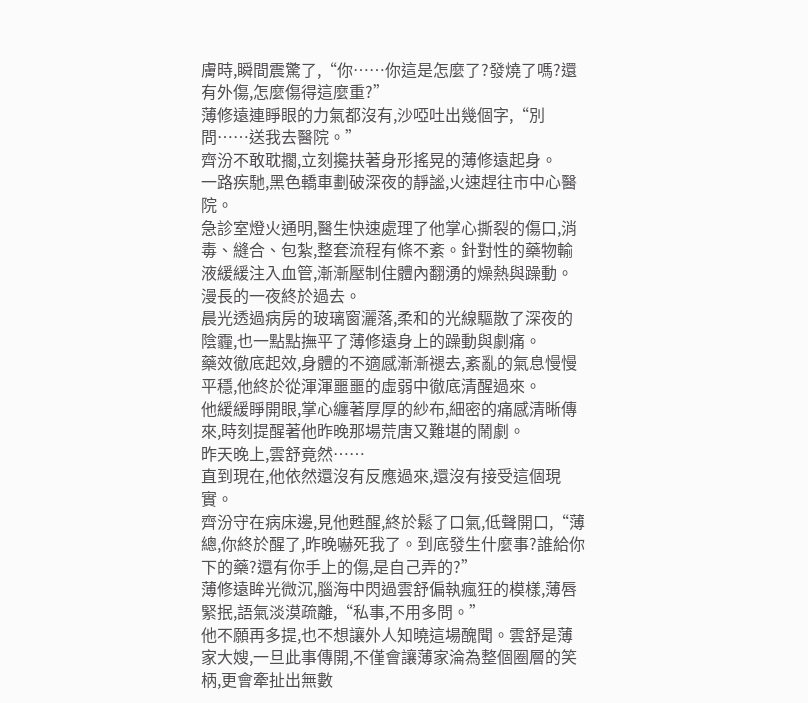膚時,瞬間震驚了,“你……你這是怎麼了?發燒了嗎?還有外傷,怎麼傷得這麼重?”
薄修遠連睜眼的力氣都沒有,沙啞吐出幾個字,“別問……送我去醫院。”
齊汾不敢耽擱,立刻攙扶著身形搖晃的薄修遠起身。
一路疾馳,黑色轎車劃破深夜的靜謐,火速趕往市中心醫院。
急診室燈火通明,醫生快速處理了他掌心撕裂的傷口,消毒、縫合、包紮,整套流程有條不紊。針對性的藥物輸液緩緩注入血管,漸漸壓制住體內翻湧的燥熱與躁動。
漫長的一夜終於過去。
晨光透過病房的玻璃窗灑落,柔和的光線驅散了深夜的陰霾,也一點點撫平了薄修遠身上的躁動與劇痛。
藥效徹底起效,身體的不適感漸漸褪去,紊亂的氣息慢慢平穩,他終於從渾渾噩噩的虛弱中徹底清醒過來。
他緩緩睜開眼,掌心纏著厚厚的紗布,細密的痛感清晰傳來,時刻提醒著他昨晚那場荒唐又難堪的鬧劇。
昨天晚上,雲舒竟然……
直到現在,他依然還沒有反應過來,還沒有接受這個現實。
齊汾守在病床邊,見他甦醒,終於鬆了口氣,低聲開口,“薄總,你終於醒了,昨晚嚇死我了。到底發生什麼事?誰給你下的藥?還有你手上的傷,是自己弄的?”
薄修遠眸光微沉,腦海中閃過雲舒偏執瘋狂的模樣,薄唇緊抿,語氣淡漠疏離,“私事,不用多問。”
他不願再多提,也不想讓外人知曉這場醜聞。雲舒是薄家大嫂,一旦此事傳開,不僅會讓薄家淪為整個圈層的笑柄,更會牽扯出無數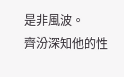是非風波。
齊汾深知他的性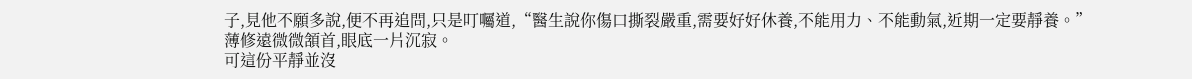子,見他不願多說,便不再追問,只是叮囑道,“醫生說你傷口撕裂嚴重,需要好好休養,不能用力、不能動氣,近期一定要靜養。”
薄修遠微微頷首,眼底一片沉寂。
可這份平靜並沒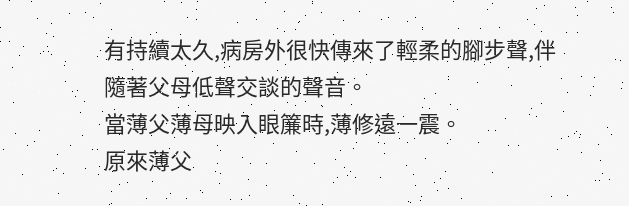有持續太久,病房外很快傳來了輕柔的腳步聲,伴隨著父母低聲交談的聲音。
當薄父薄母映入眼簾時,薄修遠一震。
原來薄父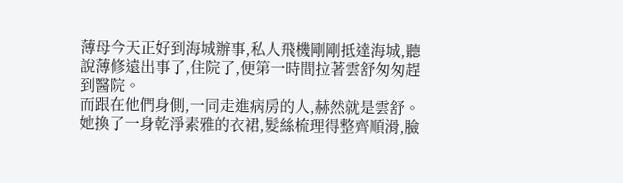薄母今天正好到海城辦事,私人飛機剛剛抵達海城,聽說薄修遠出事了,住院了,便第一時間拉著雲舒匆匆趕到醫院。
而跟在他們身側,一同走進病房的人,赫然就是雲舒。
她換了一身乾淨素雅的衣裙,髮絲梳理得整齊順滑,臉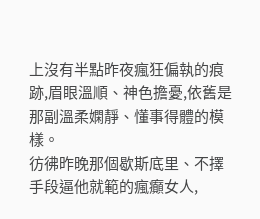上沒有半點昨夜瘋狂偏執的痕跡,眉眼溫順、神色擔憂,依舊是那副溫柔嫻靜、懂事得體的模樣。
彷彿昨晚那個歇斯底里、不擇手段逼他就範的瘋癲女人,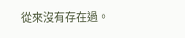從來沒有存在過。